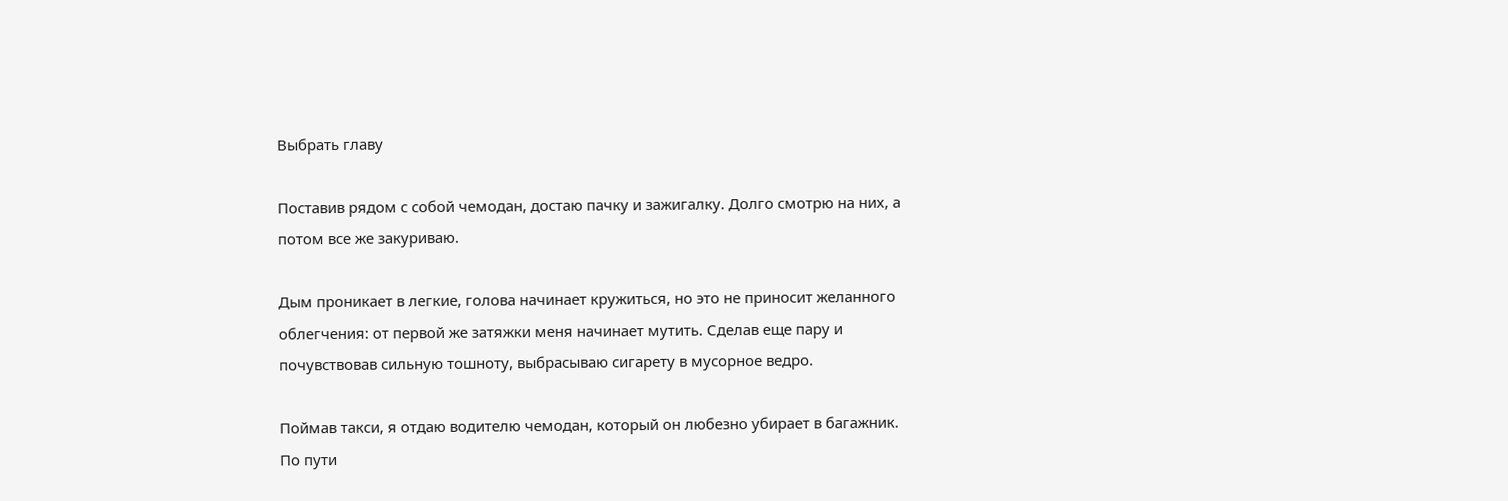Выбрать главу

Поставив рядом с собой чемодан, достаю пачку и зажигалку. Долго смотрю на них, а потом все же закуриваю.

Дым проникает в легкие, голова начинает кружиться, но это не приносит желанного облегчения: от первой же затяжки меня начинает мутить. Сделав еще пару и почувствовав сильную тошноту, выбрасываю сигарету в мусорное ведро.

Поймав такси, я отдаю водителю чемодан, который он любезно убирает в багажник. По пути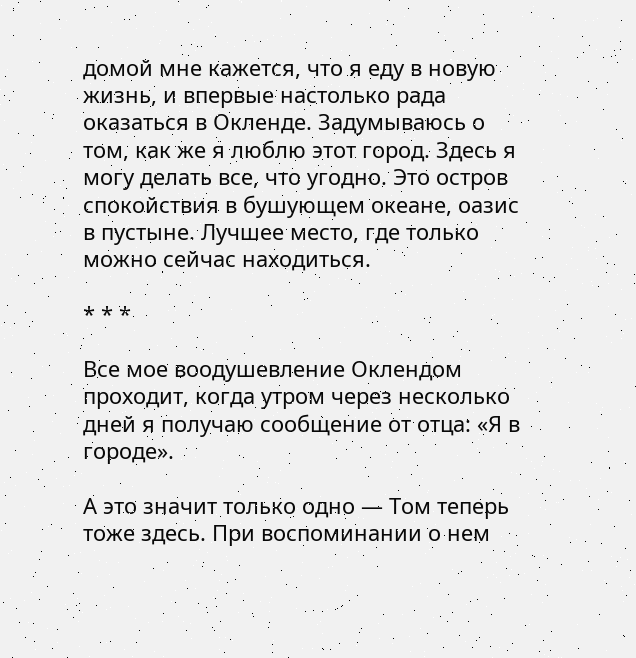домой мне кажется, что я еду в новую жизнь, и впервые настолько рада оказаться в Окленде. Задумываюсь о том, как же я люблю этот город. Здесь я могу делать все, что угодно. Это остров спокойствия в бушующем океане, оазис в пустыне. Лучшее место, где только можно сейчас находиться.

* * *

Все мое воодушевление Оклендом проходит, когда утром через несколько дней я получаю сообщение от отца: «Я в городе».

А это значит только одно — Том теперь тоже здесь. При воспоминании о нем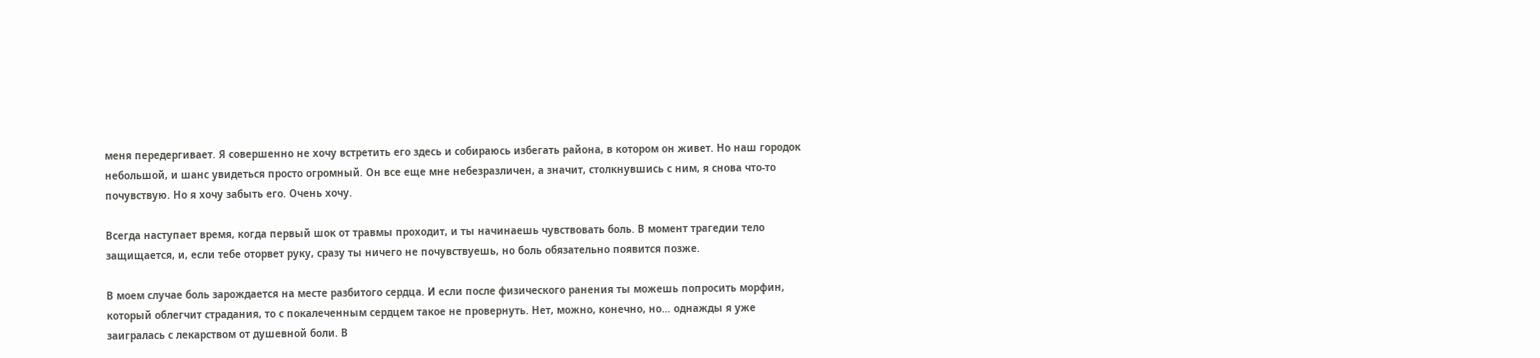меня передергивает. Я совершенно не хочу встретить его здесь и собираюсь избегать района, в котором он живет. Но наш городок небольшой, и шанс увидеться просто огромный. Он все еще мне небезразличен, а значит, столкнувшись с ним, я снова что-то почувствую. Но я хочу забыть его. Очень хочу.

Всегда наступает время, когда первый шок от травмы проходит, и ты начинаешь чувствовать боль. В момент трагедии тело защищается, и, если тебе оторвет руку, сразу ты ничего не почувствуешь, но боль обязательно появится позже.

В моем случае боль зарождается на месте разбитого сердца. И если после физического ранения ты можешь попросить морфин, который облегчит страдания, то с покалеченным сердцем такое не провернуть. Нет, можно, конечно, но… однажды я уже заигралась с лекарством от душевной боли. В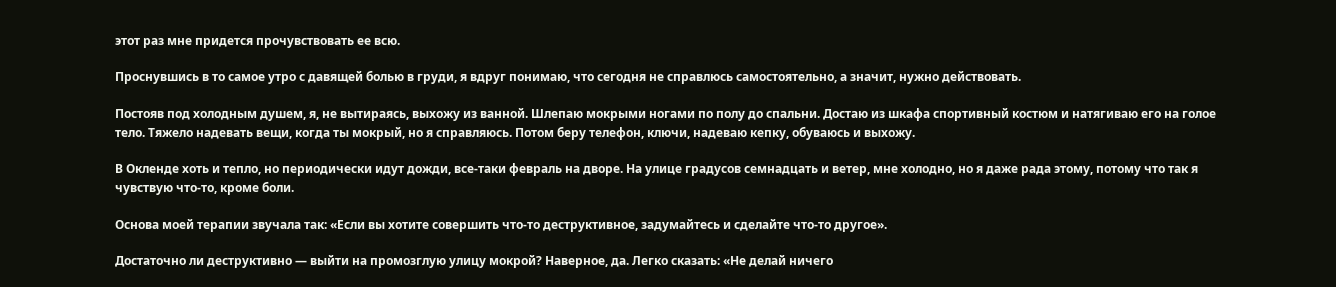этот раз мне придется прочувствовать ее всю.

Проснувшись в то самое утро с давящей болью в груди, я вдруг понимаю, что сегодня не справлюсь самостоятельно, а значит, нужно действовать.

Постояв под холодным душем, я, не вытираясь, выхожу из ванной. Шлепаю мокрыми ногами по полу до спальни. Достаю из шкафа спортивный костюм и натягиваю его на голое тело. Тяжело надевать вещи, когда ты мокрый, но я справляюсь. Потом беру телефон, ключи, надеваю кепку, обуваюсь и выхожу.

В Окленде хоть и тепло, но периодически идут дожди, все-таки февраль на дворе. На улице градусов семнадцать и ветер, мне холодно, но я даже рада этому, потому что так я чувствую что-то, кроме боли.

Основа моей терапии звучала так: «Если вы хотите совершить что-то деструктивное, задумайтесь и сделайте что-то другое».

Достаточно ли деструктивно — выйти на промозглую улицу мокрой? Наверное, да. Легко сказать: «Не делай ничего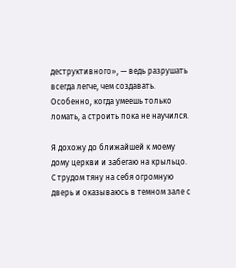деструктивного», — ведь разрушать всегда легче, чем создавать. Особенно, когда умеешь только ломать, а строить пока не научился.

Я дохожу до ближайшей к моему дому церкви и забегаю на крыльцо. С трудом тяну на себя огромную дверь и оказываюсь в темном зале с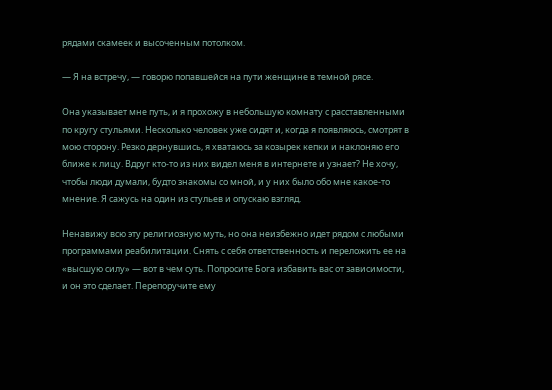рядами скамеек и высоченным потолком.

— Я на встречу, — говорю попавшейся на пути женщине в темной рясе.

Она указывает мне путь, и я прохожу в небольшую комнату с расставленными по кругу стульями. Несколько человек уже сидят и, когда я появляюсь, смотрят в мою сторону. Резко дернувшись, я хватаюсь за козырек кепки и наклоняю его ближе к лицу. Вдруг кто-то из них видел меня в интернете и узнает? Не хочу, чтобы люди думали, будто знакомы со мной, и у них было обо мне какое-то мнение. Я сажусь на один из стульев и опускаю взгляд.

Ненавижу всю эту религиозную муть, но она неизбежно идет рядом с любыми программами реабилитации. Снять с себя ответственность и переложить ее на «высшую силу» — вот в чем суть. Попросите Бога избавить вас от зависимости, и он это сделает. Перепоручите ему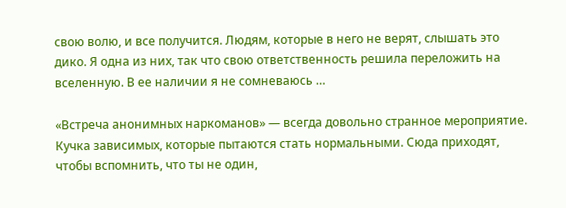свою волю, и все получится. Людям, которые в него не верят, слышать это дико. Я одна из них, так что свою ответственность решила переложить на вселенную. В ее наличии я не сомневаюсь …

«Встреча анонимных наркоманов» — всегда довольно странное мероприятие. Кучка зависимых, которые пытаются стать нормальными. Сюда приходят, чтобы вспомнить, что ты не один,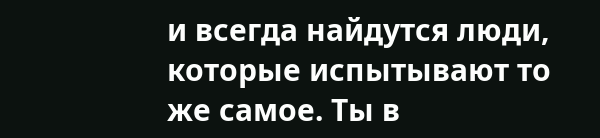и всегда найдутся люди, которые испытывают то же самое. Ты в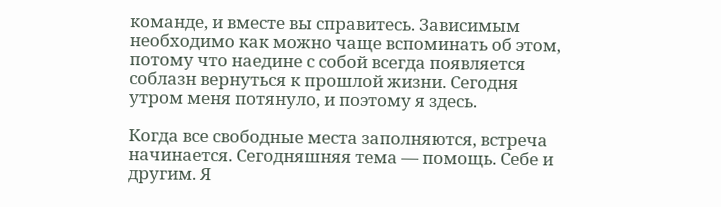команде, и вместе вы справитесь. Зависимым необходимо как можно чаще вспоминать об этом, потому что наедине с собой всегда появляется соблазн вернуться к прошлой жизни. Сегодня утром меня потянуло, и поэтому я здесь.

Когда все свободные места заполняются, встреча начинается. Сегодняшняя тема — помощь. Себе и другим. Я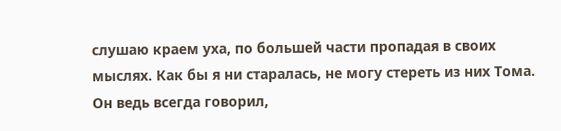слушаю краем уха, по большей части пропадая в своих мыслях. Как бы я ни старалась, не могу стереть из них Тома. Он ведь всегда говорил,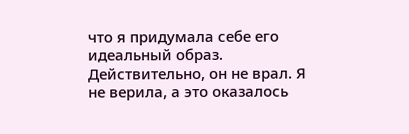что я придумала себе его идеальный образ. Действительно, он не врал. Я не верила, а это оказалось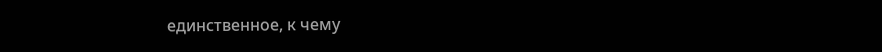единственное, к чему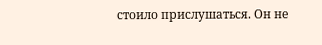стоило прислушаться. Он не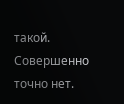такой. Совершенно точно нет.